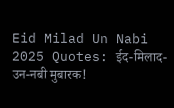Eid Milad Un Nabi 2025 Quotes: ईद-मिलाद-उन-नबी मुबारक!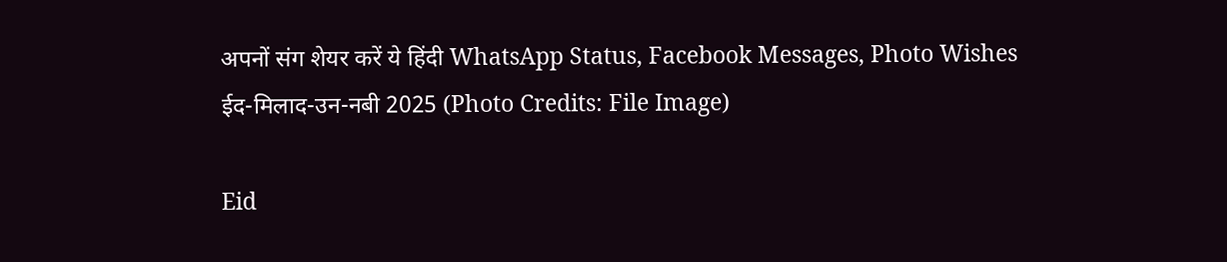अपनों संग शेयर करें ये हिंदी WhatsApp Status, Facebook Messages, Photo Wishes
ईद-मिलाद-उन-नबी 2025 (Photo Credits: File Image)

Eid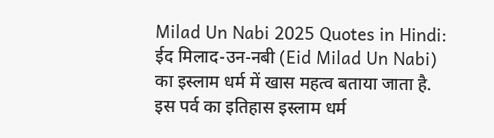Milad Un Nabi 2025 Quotes in Hindi: ईद मिलाद-उन-नबी (Eid Milad Un Nabi) का इस्लाम धर्म में खास महत्व बताया जाता है. इस पर्व का इतिहास इस्लाम धर्म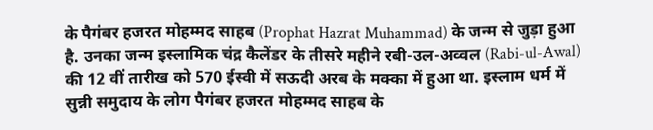के पैगंबर हजरत मोहम्मद साहब (Prophat Hazrat Muhammad) के जन्म से जुड़ा हुआ है. उनका जन्म इस्लामिक चंद्र कैलेंडर के तीसरे महीने रबी-उल-अव्वल (Rabi-ul-Awal) की 12 वीं तारीख को 570 ईस्वी में सऊदी अरब के मक्का में हुआ था. इस्लाम धर्म में सुन्नी समुदाय के लोग पैगंबर हजरत मोहम्मद साहब के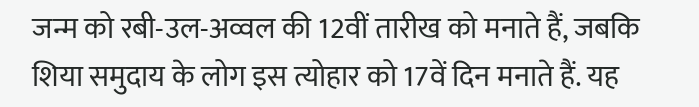जन्म को रबी-उल-अव्वल की 12वीं तारीख को मनाते हैं, जबकि शिया समुदाय के लोग इस त्योहार को 17वें दिन मनाते हैं. यह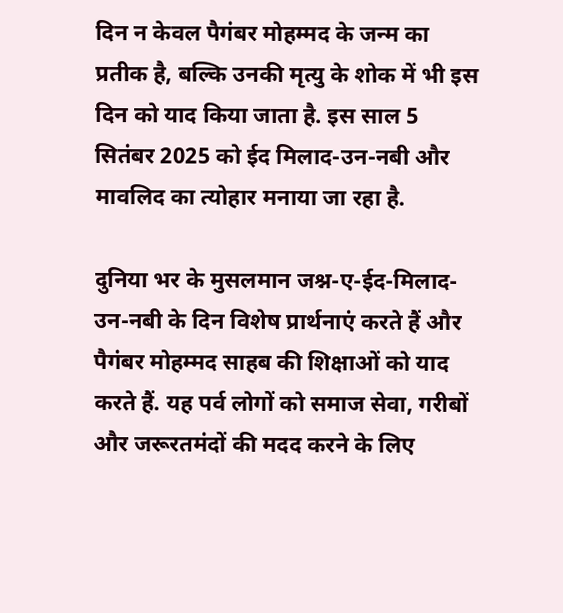दिन न केवल पैगंबर मोहम्मद के जन्म का प्रतीक है, बल्कि उनकी मृत्यु के शोक में भी इस दिन को याद किया जाता है. इस साल 5 सितंबर 2025 को ईद मिलाद-उन-नबी और मावलिद का त्योहार मनाया जा रहा है.

दुनिया भर के मुसलमान जश्न-ए-ईद-मिलाद-उन-नबी के दिन विशेष प्रार्थनाएं करते हैं और पैगंबर मोहम्मद साहब की शिक्षाओं को याद करते हैं. यह पर्व लोगों को समाज सेवा, गरीबों और जरूरतमंदों की मदद करने के लिए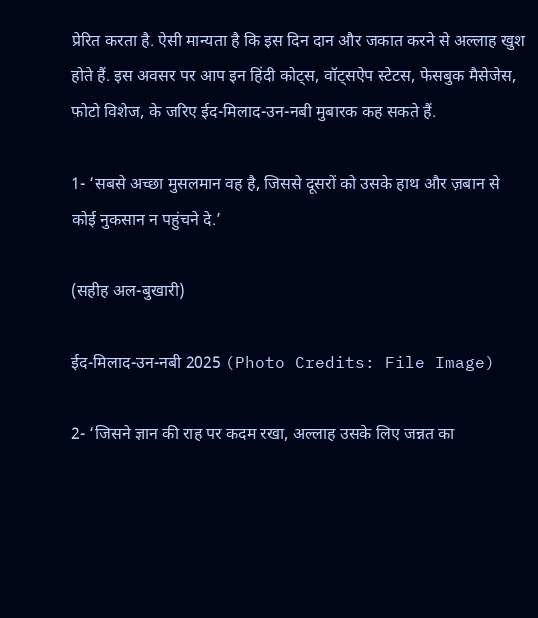प्रेरित करता है. ऐसी मान्यता है कि इस दिन दान और जकात करने से अल्लाह खुश होते हैं. इस अवसर पर आप इन हिंदी कोट्स, वॉट्सऐप स्टेटस, फेसबुक मैसेजेस, फोटो विशेज, के जरिए ईद-मिलाद-उन-नबी मुबारक कह सकते हैं.

1- ‘सबसे अच्छा मुसलमान वह है, जिससे दूसरों को उसके हाथ और ज़बान से कोई नुकसान न पहुंचने दे.’

(सहीह अल-बुखारी)

ईद-मिलाद-उन-नबी 2025 (Photo Credits: File Image)

2- ‘जिसने ज्ञान की राह पर कदम रखा, अल्लाह उसके लिए जन्नत का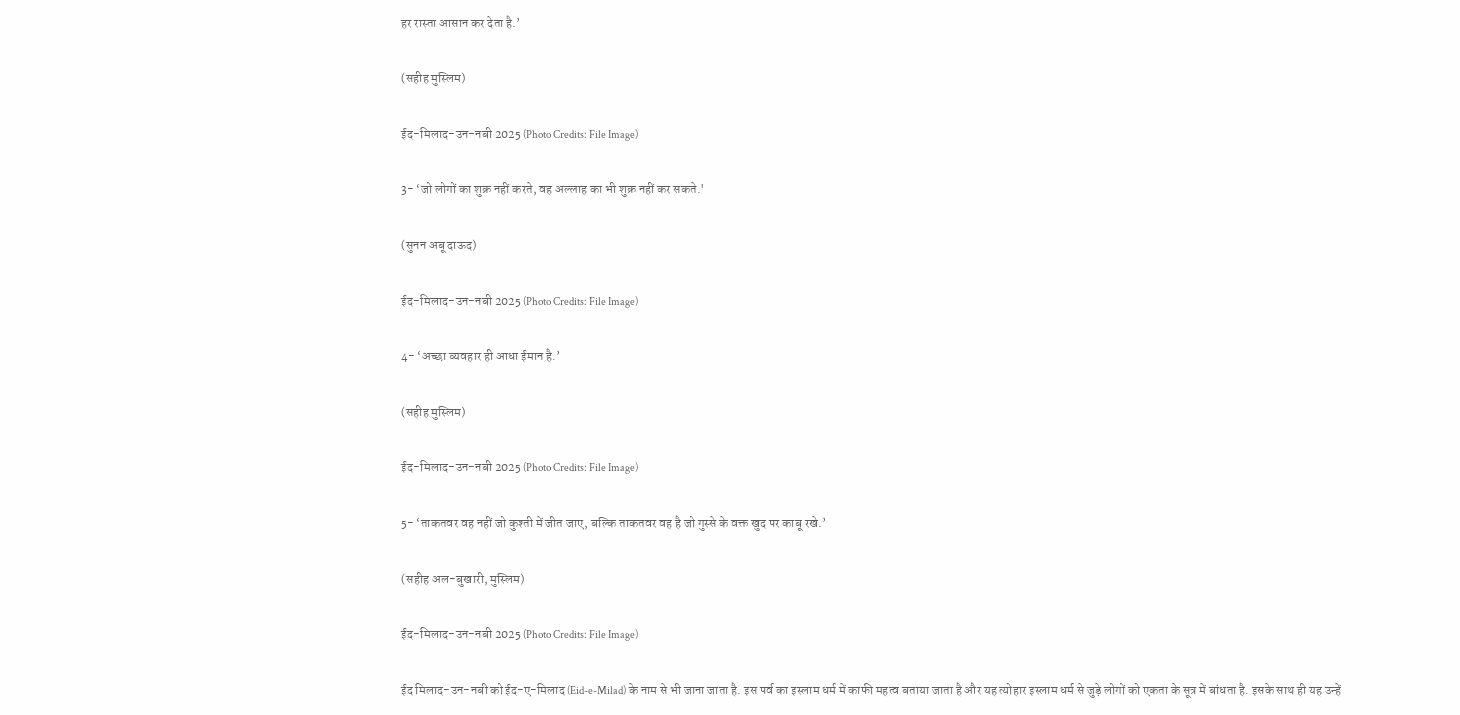हर रास्ता आसान कर देता है.’

(सहीह मुस्लिम)

ईद-मिलाद-उन-नबी 2025 (Photo Credits: File Image)

3- ‘जो लोगों का शुक्र नहीं करते, वह अल्लाह का भी शुक्र नहीं कर सकते.'

(सुनन अबू दाऊद)

ईद-मिलाद-उन-नबी 2025 (Photo Credits: File Image)

4- ‘अच्छा व्यवहार ही आधा ईमान है.’

(सहीह मुस्लिम)

ईद-मिलाद-उन-नबी 2025 (Photo Credits: File Image)

5- ‘ताकतवर वह नहीं जो कुश्ती में जीत जाए, बल्कि ताकतवर वह है जो गुस्से के वक्त खुद पर काबू रखे.’

(सहीह अल-बुखारी, मुस्लिम)

ईद-मिलाद-उन-नबी 2025 (Photo Credits: File Image)

ईद मिलाद-उन-नबी को ईद-ए-मिलाद (Eid-e-Milad) के नाम से भी जाना जाता है. इस पर्व का इस्लाम धर्म में काफी महत्व बताया जाता है और यह त्योहार इस्लाम धर्म से जुड़े लोगों को एकता के सूत्र में बांधता है. इसके साथ ही यह उन्हें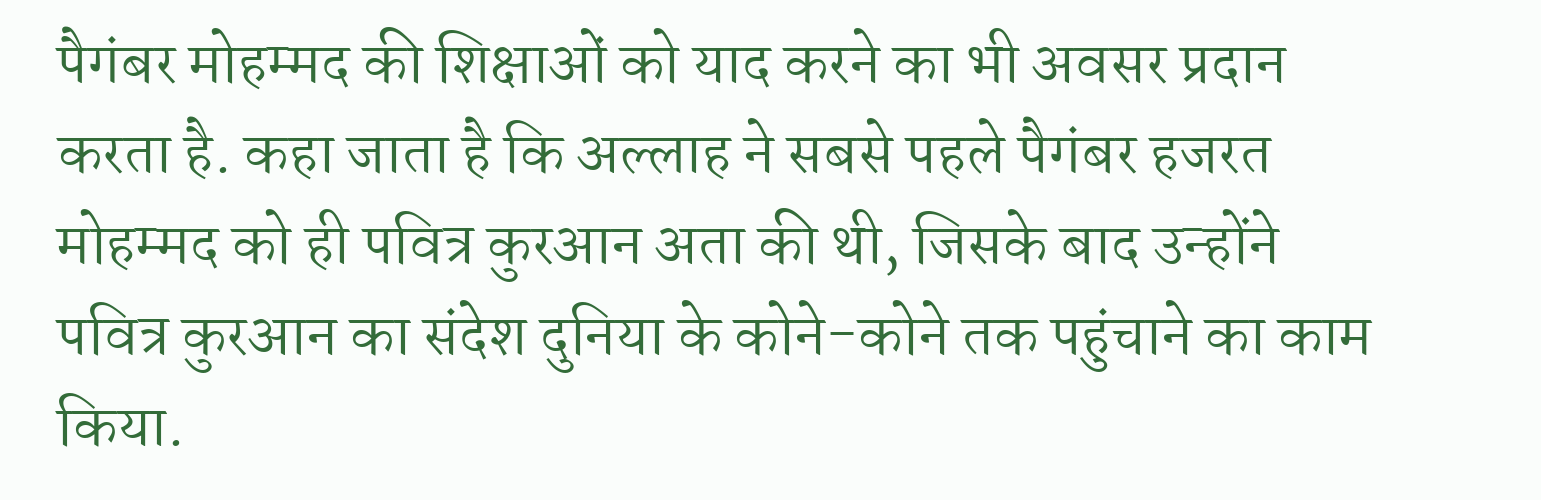पैगंबर मोहम्मद की शिक्षाओं को याद करने का भी अवसर प्रदान करता है. कहा जाता है कि अल्लाह ने सबसे पहले पैगंबर हजरत मोहम्मद को ही पवित्र कुरआन अता की थी, जिसके बाद उन्होंने पवित्र कुरआन का संदेश दुनिया के कोने-कोने तक पहुंचाने का काम किया.